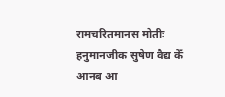रामचरितमानस मोतीः हनुमानजीक सुषेण वैद्य केँ आनब आ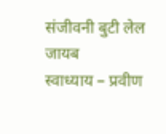संजीवनी बुटी लेल जायब
स्वाध्याय – प्रवीण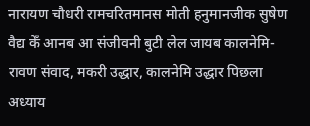नारायण चौधरी रामचरितमानस मोती हनुमानजीक सुषेण वैद्य केँ आनब आ संजीवनी बुटी लेल जायब कालनेमि-रावण संवाद, मकरी उद्धार, कालनेमि उद्धार पिछला अध्याय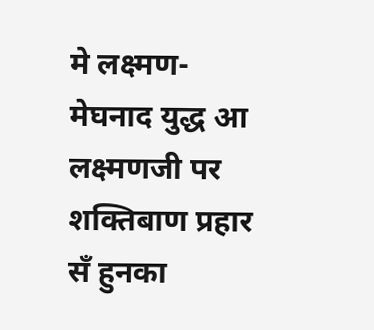मे लक्ष्मण-मेघनाद युद्ध आ लक्ष्मणजी पर शक्तिबाण प्रहार सँ हुनका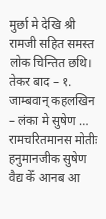मुर्छा मे देखि श्री रामजी सहित समस्त लोक चिन्तित छथि। तेकर बाद – १. जाम्बवान् कहलखिन – लंका मे सुषेण … रामचरितमानस मोतीः हनुमानजीक सुषेण वैद्य केँ आनब आ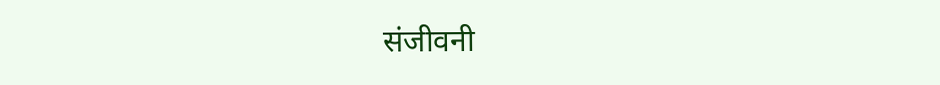संजीवनी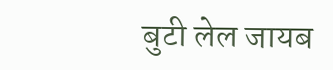बुटी लेल जायब